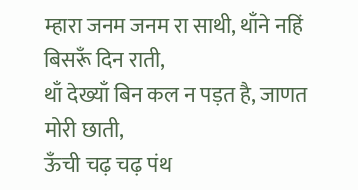म्हारा जनम जनम रा साथी, थाँने नहिं बिसरूँ दिन राती,
थाँ देख्याँ बिन कल न पड़त है, जाणत मोरी छाती,
ऊँची चढ़ चढ़ पंथ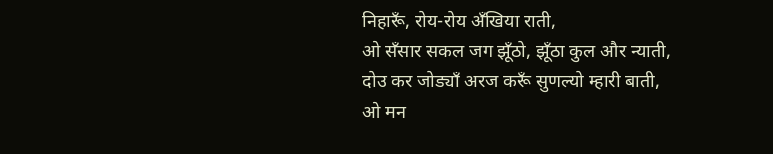निहारूँ, रोय-रोय अँखिया राती,
ओ सँसार सकल जग झूँठो, झूँठा कुल और न्याती,
दोउ कर जोड्याँ अरज करूँ सुणल्यो म्हारी बाती,
ओ मन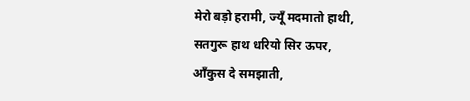मेरो बड़ो हरामी, ज्यूँ मदमातो हाथी,
सतगुरू हाथ धरियो सिर ऊपर,
आँकुस दे समझाती,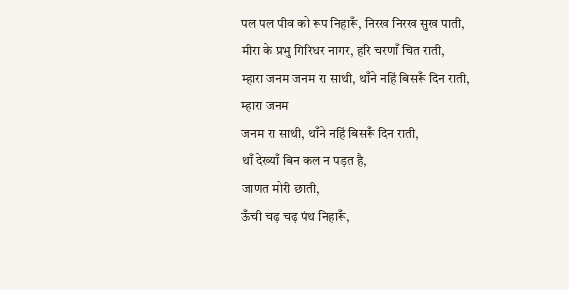पल पल पीव को रूप निहारूँ, निरख निरख सुख पाती,
मीरा के प्रभु गिरिधर नागर, हरि चरणाँ चित राती,
म्हारा जनम जनम रा साथी, थाँने नहिं बिसरूँ दिन राती,
म्हारा जनम
जनम रा साथी, थाँने नहिं बिसरूँ दिन राती,
थाँ देख्याँ बिन कल न पड़त है,
जाणत मोरी छाती,
ऊँची चढ़ चढ़ पंथ निहारूँ,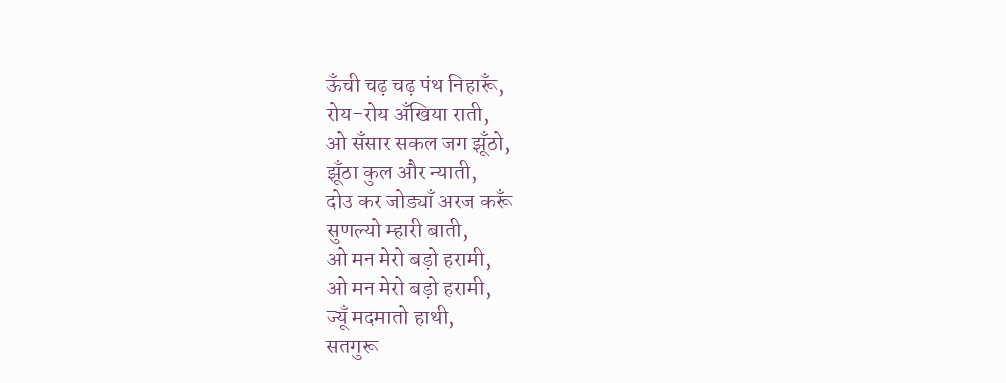ऊँची चढ़ चढ़ पंथ निहारूँ,
रोय-रोय अँखिया राती,
ओ सँसार सकल जग झूँठो,
झूँठा कुल और न्याती,
दोउ कर जोड्याँ अरज करूँ
सुणल्यो म्हारी बाती,
ओ मन मेरो बड़ो हरामी,
ओ मन मेरो बड़ो हरामी,
ज्यूँ मदमातो हाथी,
सतगुरू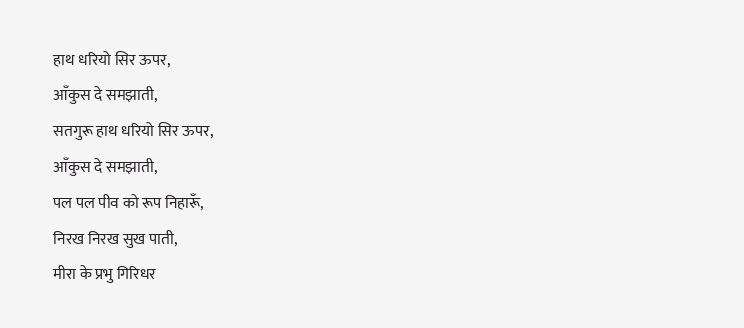हाथ धरियो सिर ऊपर,
आँकुस दे समझाती,
सतगुरू हाथ धरियो सिर ऊपर,
आँकुस दे समझाती,
पल पल पीव को रूप निहारूँ,
निरख निरख सुख पाती,
मीरा के प्रभु गिरिधर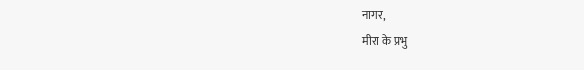नागर,
मीरा के प्रभु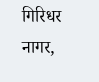गिरिधर नागर,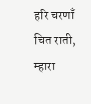हरि चरणाँ चित राती,
म्हारा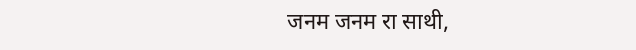जनम जनम रा साथी,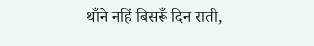थाँने नहिं बिसरूँ दिन राती,